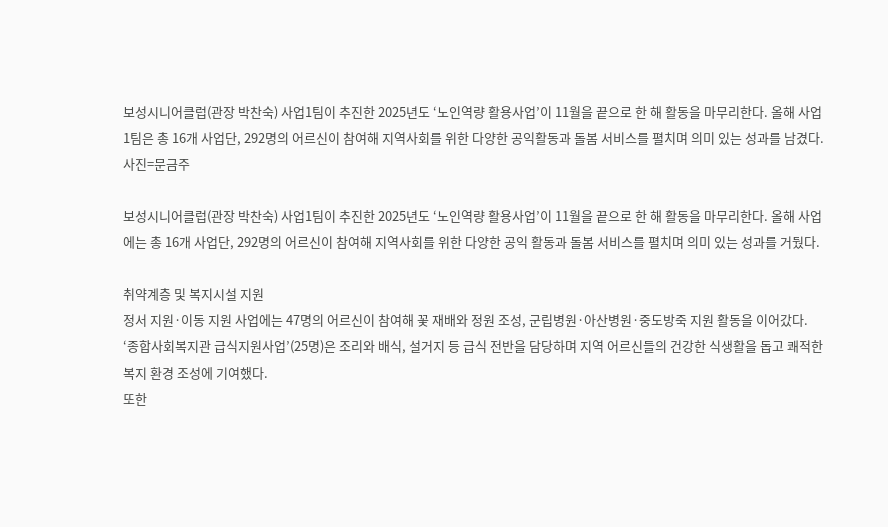보성시니어클럽(관장 박찬숙) 사업1팀이 추진한 2025년도 ‘노인역량 활용사업’이 11월을 끝으로 한 해 활동을 마무리한다. 올해 사업1팀은 총 16개 사업단, 292명의 어르신이 참여해 지역사회를 위한 다양한 공익활동과 돌봄 서비스를 펼치며 의미 있는 성과를 남겼다. 사진=문금주

보성시니어클럽(관장 박찬숙) 사업1팀이 추진한 2025년도 ‘노인역량 활용사업’이 11월을 끝으로 한 해 활동을 마무리한다. 올해 사업에는 총 16개 사업단, 292명의 어르신이 참여해 지역사회를 위한 다양한 공익 활동과 돌봄 서비스를 펼치며 의미 있는 성과를 거뒀다.

취약계층 및 복지시설 지원
정서 지원·이동 지원 사업에는 47명의 어르신이 참여해 꽃 재배와 정원 조성, 군립병원·아산병원·중도방죽 지원 활동을 이어갔다.
‘종합사회복지관 급식지원사업’(25명)은 조리와 배식, 설거지 등 급식 전반을 담당하며 지역 어르신들의 건강한 식생활을 돕고 쾌적한 복지 환경 조성에 기여했다.
또한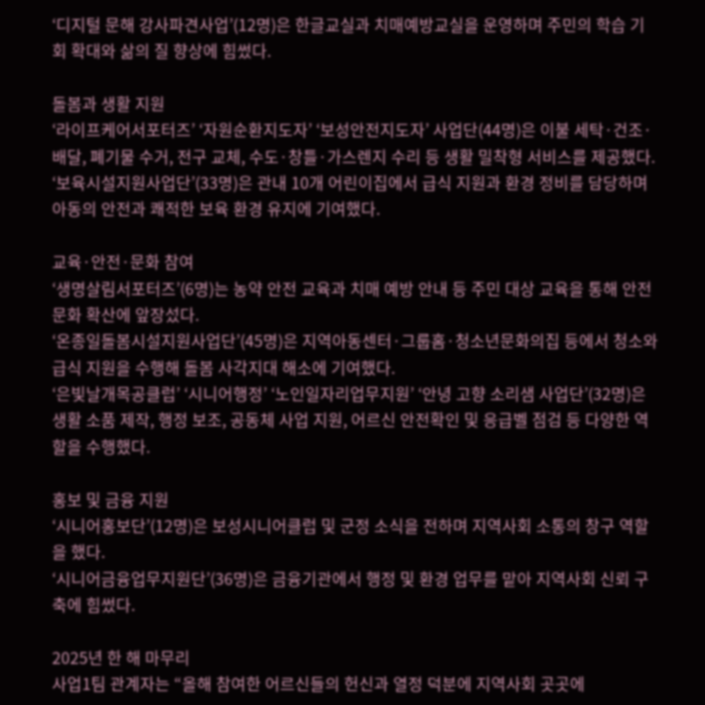‘디지털 문해 강사파견사업’(12명)은 한글교실과 치매예방교실을 운영하며 주민의 학습 기회 확대와 삶의 질 향상에 힘썼다.

돌봄과 생활 지원
‘라이프케어서포터즈’ ‘자원순환지도자’ ‘보성안전지도자’ 사업단(44명)은 이불 세탁·건조·배달, 폐기물 수거, 전구 교체, 수도·창틀·가스렌지 수리 등 생활 밀착형 서비스를 제공했다.
‘보육시설지원사업단’(33명)은 관내 10개 어린이집에서 급식 지원과 환경 정비를 담당하며 아동의 안전과 쾌적한 보육 환경 유지에 기여했다.

교육·안전·문화 참여
‘생명살림서포터즈’(6명)는 농약 안전 교육과 치매 예방 안내 등 주민 대상 교육을 통해 안전 문화 확산에 앞장섰다.
‘온종일돌봄시설지원사업단’(45명)은 지역아동센터·그룹홈·청소년문화의집 등에서 청소와 급식 지원을 수행해 돌봄 사각지대 해소에 기여했다.
‘은빛날개목공클럽’ ‘시니어행정’ ‘노인일자리업무지원’ ‘안녕 고향 소리샘 사업단’(32명)은 생활 소품 제작, 행정 보조, 공동체 사업 지원, 어르신 안전확인 및 응급벨 점검 등 다양한 역할을 수행했다.

홍보 및 금융 지원
‘시니어홍보단’(12명)은 보성시니어클럽 및 군정 소식을 전하며 지역사회 소통의 창구 역할을 했다.
‘시니어금융업무지원단’(36명)은 금융기관에서 행정 및 환경 업무를 맡아 지역사회 신뢰 구축에 힘썼다.

2025년 한 해 마무리
사업1팀 관계자는 “올해 참여한 어르신들의 헌신과 열정 덕분에 지역사회 곳곳에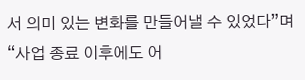서 의미 있는 변화를 만들어낼 수 있었다”며 “사업 종료 이후에도 어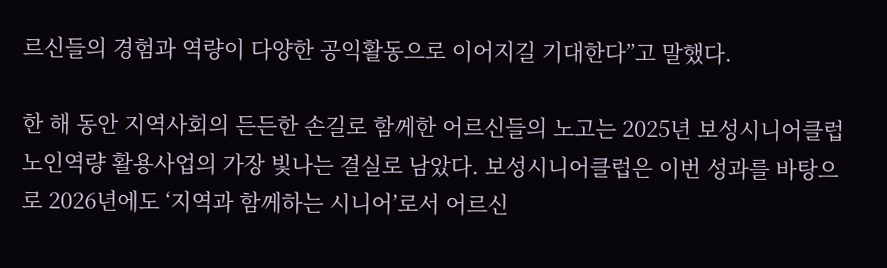르신들의 경험과 역량이 다양한 공익활동으로 이어지길 기대한다”고 말했다.

한 해 동안 지역사회의 든든한 손길로 함께한 어르신들의 노고는 2025년 보성시니어클럽 노인역량 활용사업의 가장 빛나는 결실로 남았다. 보성시니어클럽은 이번 성과를 바탕으로 2026년에도 ‘지역과 함께하는 시니어’로서 어르신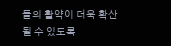들의 활약이 더욱 확산될 수 있도록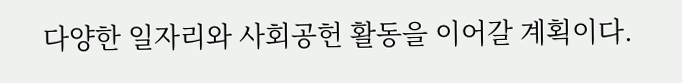다양한 일자리와 사회공헌 활동을 이어갈 계획이다.